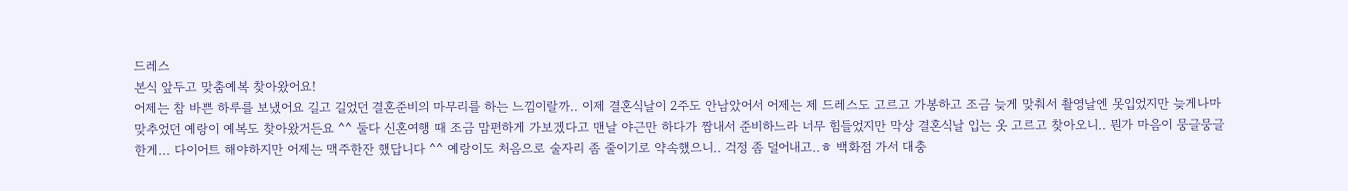드레스
본식 앞두고 맞춤예복 찾아왔어요!
어제는 참 바쁜 하루를 보냈어요 길고 길었던 결혼준비의 마무리를 하는 느낌이랄까.. 이제 결혼식날이 2주도 안남았어서 어제는 제 드레스도 고르고 가봉하고 조금 늦게 맞춰서 촬영날엔 못입었지만 늦게나마 맞추었던 예랑이 예복도 찾아왔거든요 ^^ 둘다 신혼여행 때 조금 맘편하게 가보겠다고 맨날 야근만 하다가 짬내서 준비하느라 너무 힘들었지만 막상 결혼식날 입는 옷 고르고 찾아오니.. 뭔가 마음이 뭉글뭉글 한게... 다이어트 해야하지만 어제는 맥주한잔 했답니다 ^^ 예랑이도 처음으로 술자리 좀 줄이기로 약속했으니.. 걱정 좀 덜어내고..ㅎ 백화점 가서 대충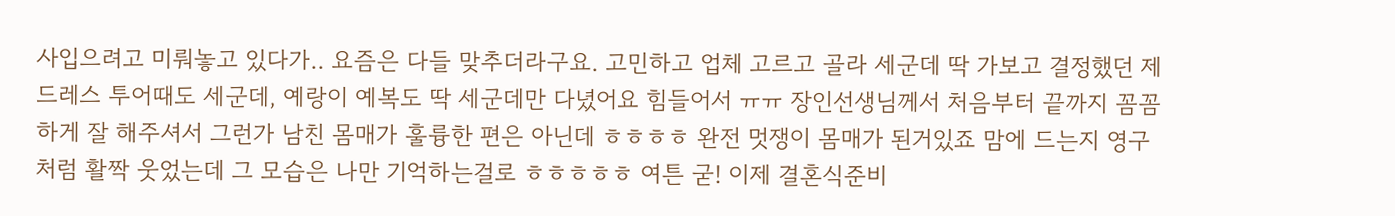사입으려고 미뤄놓고 있다가.. 요즘은 다들 맞추더라구요. 고민하고 업체 고르고 골라 세군데 딱 가보고 결정했던 제 드레스 투어때도 세군데, 예랑이 예복도 딱 세군데만 다녔어요 힘들어서 ㅠㅠ 장인선생님께서 처음부터 끝까지 꼼꼼하게 잘 해주셔서 그런가 남친 몸매가 훌륭한 편은 아닌데 ㅎㅎㅎㅎ 완전 멋쟁이 몸매가 된거있죠 맘에 드는지 영구처럼 활짝 웃었는데 그 모습은 나만 기억하는걸로 ㅎㅎㅎㅎㅎ 여튼 굳! 이제 결혼식준비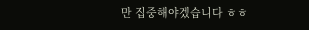만 집중해야겠습니다 ㅎㅎ